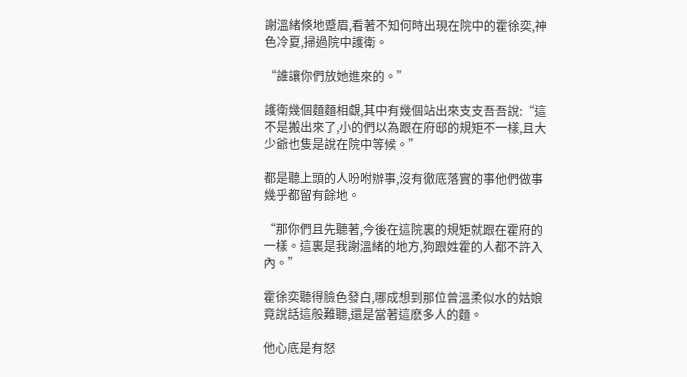謝溫緒倏地蹙眉,看著不知何時出現在院中的霍徐奕,神色冷夏,掃過院中護衛。

“誰讓你們放她進來的。”

護衛幾個麵麵相覷,其中有幾個站出來支支吾吾說:“這不是搬出來了,小的們以為跟在府邸的規矩不一樣,且大少爺也隻是說在院中等候。”

都是聽上頭的人吩咐辦事,沒有徹底落實的事他們做事幾乎都留有餘地。

“那你們且先聽著,今後在這院裏的規矩就跟在霍府的一樣。這裏是我謝溫緒的地方,狗跟姓霍的人都不許入內。”

霍徐奕聽得臉色發白,哪成想到那位曾溫柔似水的姑娘竟說話這般難聽,還是當著這麽多人的麵。

他心底是有怒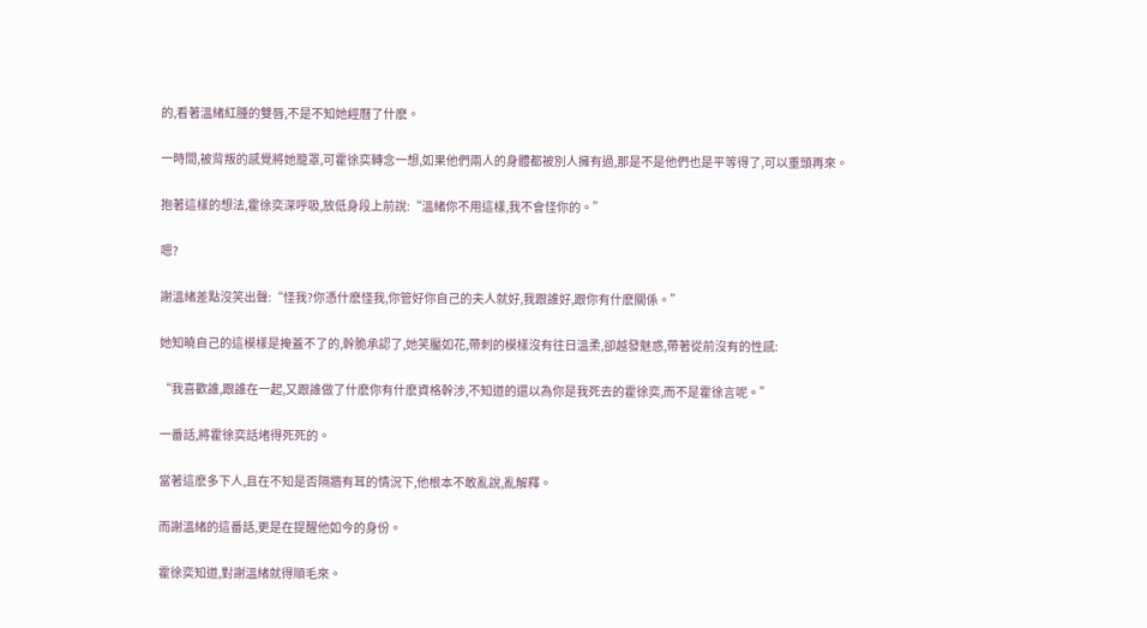的,看著溫緒紅腫的雙唇,不是不知她經曆了什麽。

一時間,被背叛的感覺將她籠罩,可霍徐奕轉念一想,如果他們兩人的身體都被別人擁有過,那是不是他們也是平等得了,可以重頭再來。

抱著這樣的想法,霍徐奕深呼吸,放低身段上前說:“溫緒你不用這樣,我不會怪你的。”

嗯?

謝溫緒差點沒笑出聲:“怪我?你憑什麽怪我,你管好你自己的夫人就好,我跟誰好,跟你有什麽關係。”

她知曉自己的這模樣是掩蓋不了的,幹脆承認了,她笑靨如花,帶刺的模樣沒有往日溫柔,卻越發魅惑,帶著從前沒有的性感:

“我喜歡誰,跟誰在一起,又跟誰做了什麽你有什麽資格幹涉,不知道的還以為你是我死去的霍徐奕,而不是霍徐言呢。”

一番話,將霍徐奕話堵得死死的。

當著這麽多下人,且在不知是否隔牆有耳的情況下,他根本不敢亂說,亂解釋。

而謝溫緒的這番話,更是在提醒他如今的身份。

霍徐奕知道,對謝溫緒就得順毛來。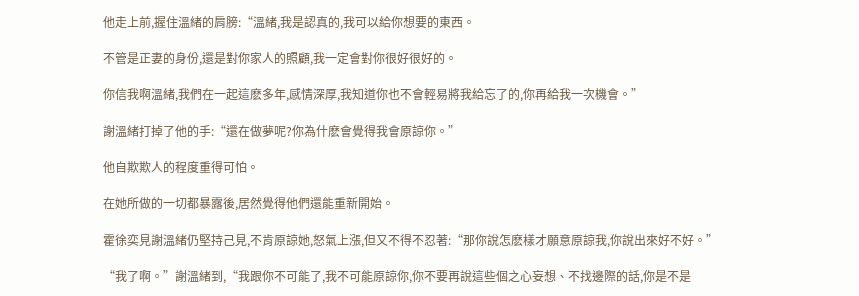他走上前,握住溫緒的肩膀:“溫緒,我是認真的,我可以給你想要的東西。

不管是正妻的身份,還是對你家人的照顧,我一定會對你很好很好的。

你信我啊溫緒,我們在一起這麽多年,感情深厚,我知道你也不會輕易將我給忘了的,你再給我一次機會。”

謝溫緒打掉了他的手:“還在做夢呢?你為什麽會覺得我會原諒你。”

他自欺欺人的程度重得可怕。

在她所做的一切都暴露後,居然覺得他們還能重新開始。

霍徐奕見謝溫緒仍堅持己見,不肯原諒她,怒氣上漲,但又不得不忍著:“那你說怎麽樣才願意原諒我,你說出來好不好。”

“我了啊。”謝溫緒到,“我跟你不可能了,我不可能原諒你,你不要再說這些個之心妄想、不找邊際的話,你是不是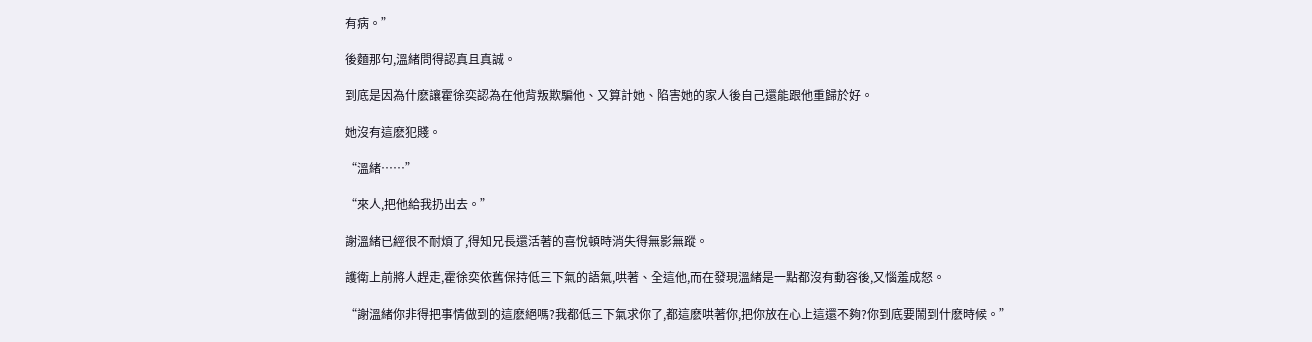有病。”

後麵那句,溫緒問得認真且真誠。

到底是因為什麽讓霍徐奕認為在他背叛欺騙他、又算計她、陷害她的家人後自己還能跟他重歸於好。

她沒有這麽犯賤。

“溫緒……”

“來人,把他給我扔出去。”

謝溫緒已經很不耐煩了,得知兄長還活著的喜悅頓時消失得無影無蹤。

護衛上前將人趕走,霍徐奕依舊保持低三下氣的語氣,哄著、全這他,而在發現溫緒是一點都沒有動容後,又惱羞成怒。

“謝溫緒你非得把事情做到的這麽絕嗎?我都低三下氣求你了,都這麽哄著你,把你放在心上這還不夠?你到底要鬧到什麽時候。”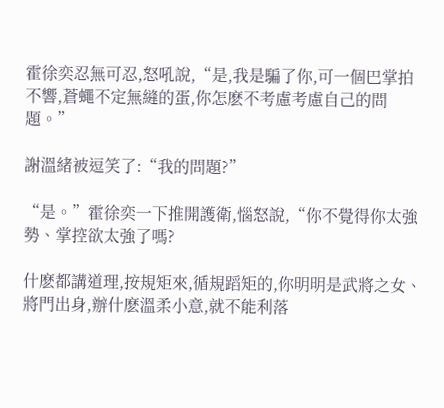霍徐奕忍無可忍,怒吼說,“是,我是騙了你,可一個巴掌拍不響,蒼蠅不定無縫的蛋,你怎麽不考慮考慮自己的問題。”

謝溫緒被逗笑了:“我的問題?”

“是。”霍徐奕一下推開護衛,惱怒說,“你不覺得你太強勢、掌控欲太強了嗎?

什麽都講道理,按規矩來,循規蹈矩的,你明明是武將之女、將門出身,辦什麽溫柔小意,就不能利落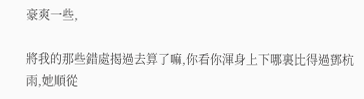豪爽一些,

將我的那些錯處揭過去算了嘛,你看你渾身上下哪裏比得過鄧杭雨,她順從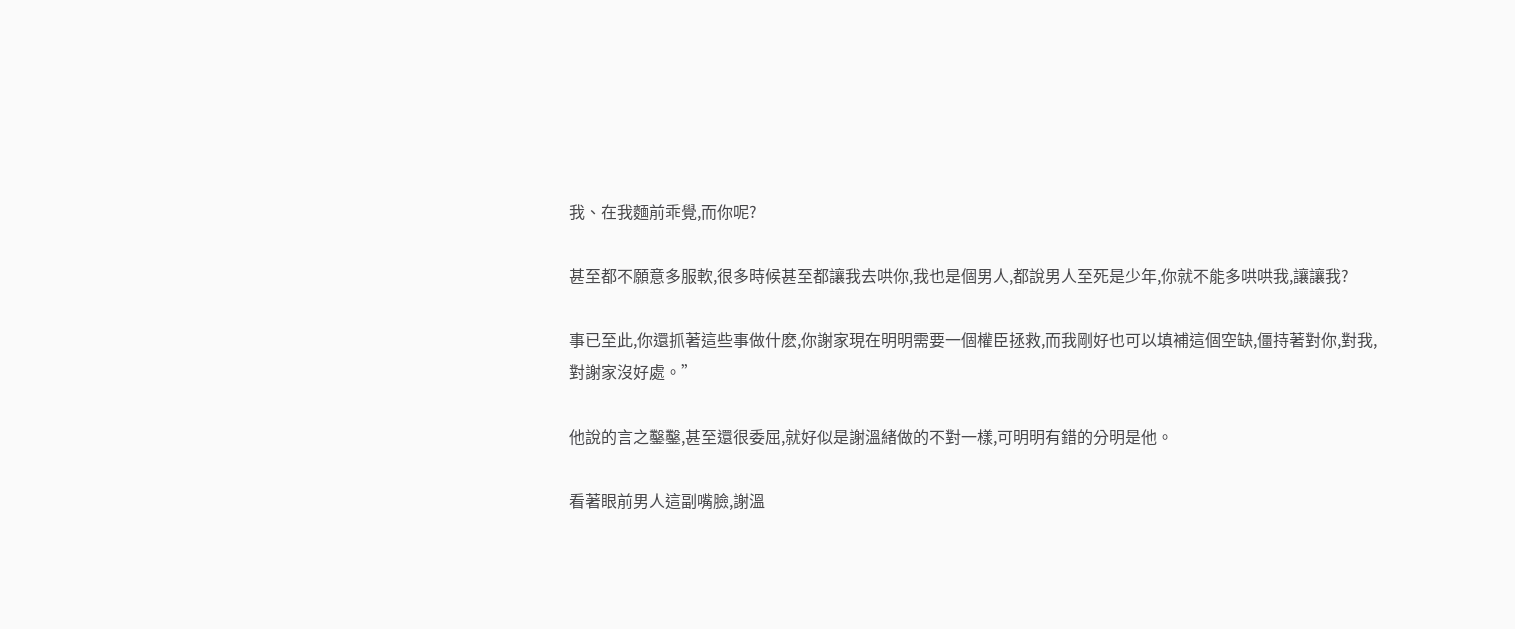我、在我麵前乖覺,而你呢?

甚至都不願意多服軟,很多時候甚至都讓我去哄你,我也是個男人,都說男人至死是少年,你就不能多哄哄我,讓讓我?

事已至此,你還抓著這些事做什麽,你謝家現在明明需要一個權臣拯救,而我剛好也可以填補這個空缺,僵持著對你,對我,對謝家沒好處。”

他說的言之鑿鑿,甚至還很委屈,就好似是謝溫緒做的不對一樣,可明明有錯的分明是他。

看著眼前男人這副嘴臉,謝溫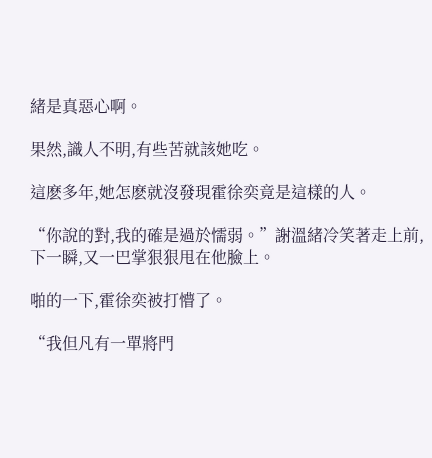緒是真惡心啊。

果然,識人不明,有些苦就該她吃。

這麽多年,她怎麽就沒發現霍徐奕竟是這樣的人。

“你說的對,我的確是過於懦弱。”謝溫緒冷笑著走上前,下一瞬,又一巴掌狠狠甩在他臉上。

啪的一下,霍徐奕被打懵了。

“我但凡有一單將門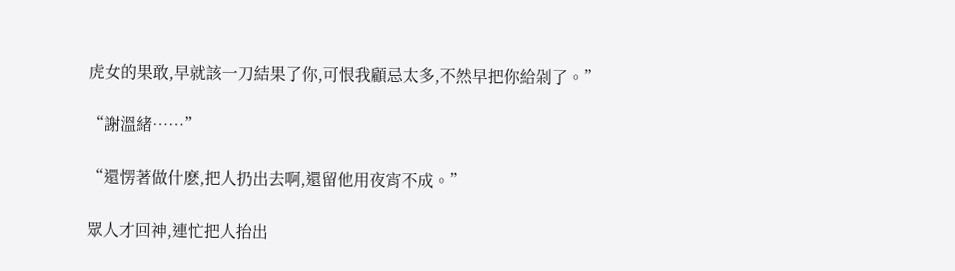虎女的果敢,早就該一刀結果了你,可恨我顧忌太多,不然早把你給剁了。”

“謝溫緒……”

“還愣著做什麽,把人扔出去啊,還留他用夜宵不成。”

眾人才回神,連忙把人抬出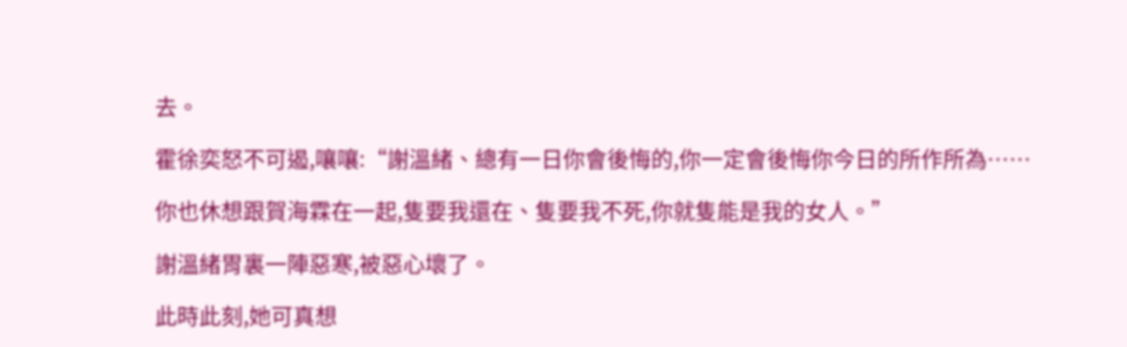去。

霍徐奕怒不可遏,嚷嚷:“謝溫緒、總有一日你會後悔的,你一定會後悔你今日的所作所為……

你也休想跟賀海霖在一起,隻要我還在、隻要我不死,你就隻能是我的女人。”

謝溫緒胃裏一陣惡寒,被惡心壞了。

此時此刻,她可真想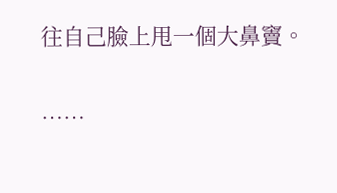往自己臉上甩一個大鼻竇。

……